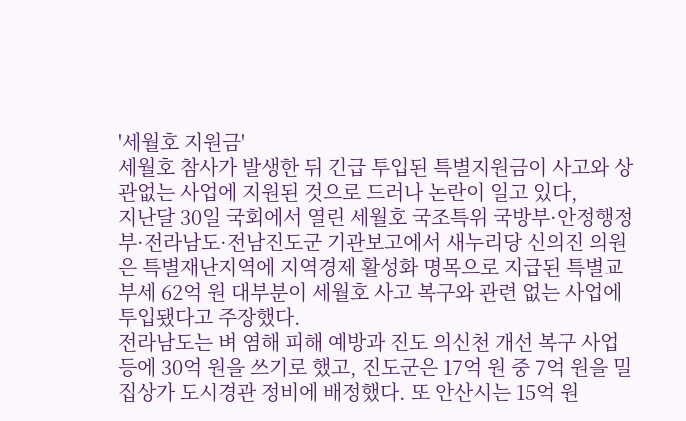'세월호 지원금'
세월호 참사가 발생한 뒤 긴급 투입된 특별지원금이 사고와 상관없는 사업에 지원된 것으로 드러나 논란이 일고 있다,
지난달 30일 국회에서 열린 세월호 국조특위 국방부·안정행정부·전라남도·전남진도군 기관보고에서 새누리당 신의진 의원은 특별재난지역에 지역경제 활성화 명목으로 지급된 특별교부세 62억 원 대부분이 세월호 사고 복구와 관련 없는 사업에 투입됐다고 주장했다.
전라남도는 벼 염해 피해 예방과 진도 의신천 개선 복구 사업 등에 30억 원을 쓰기로 했고, 진도군은 17억 원 중 7억 원을 밀집상가 도시경관 정비에 배정했다. 또 안산시는 15억 원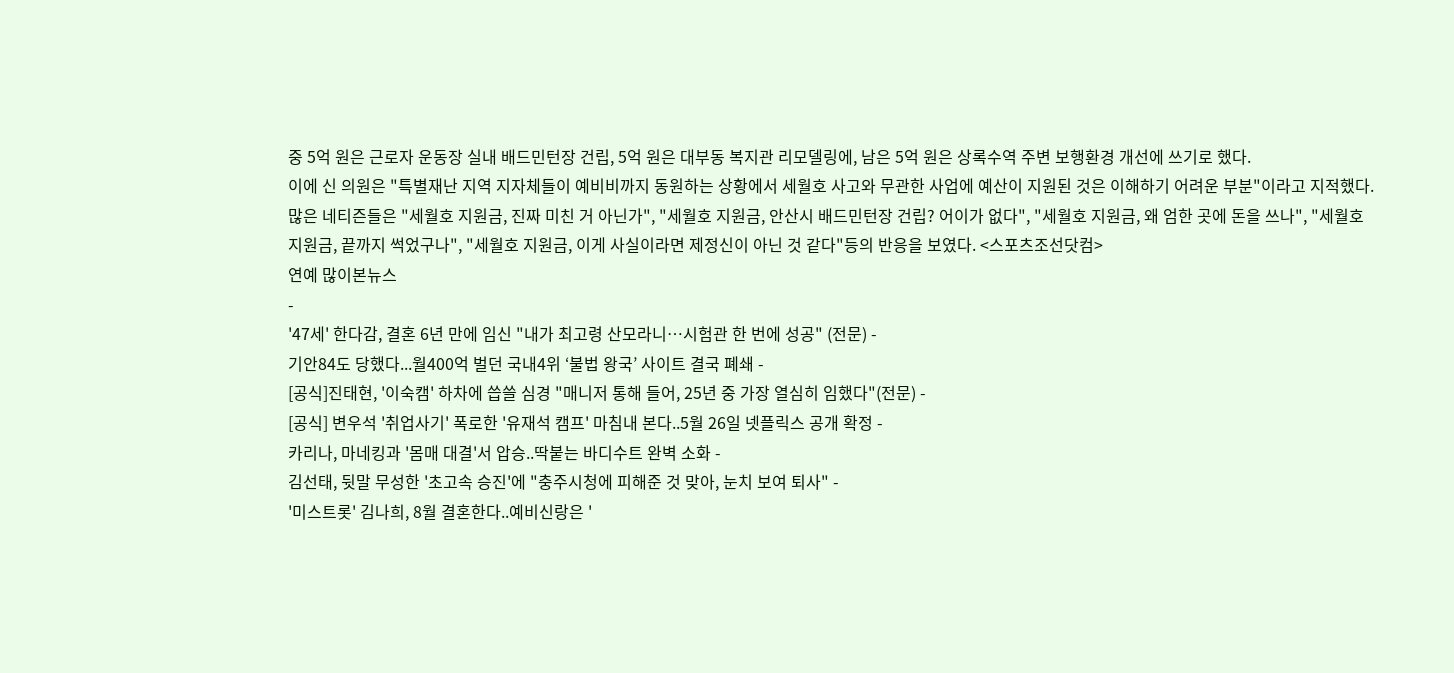중 5억 원은 근로자 운동장 실내 배드민턴장 건립, 5억 원은 대부동 복지관 리모델링에, 남은 5억 원은 상록수역 주변 보행환경 개선에 쓰기로 했다.
이에 신 의원은 "특별재난 지역 지자체들이 예비비까지 동원하는 상황에서 세월호 사고와 무관한 사업에 예산이 지원된 것은 이해하기 어려운 부분"이라고 지적했다.
많은 네티즌들은 "세월호 지원금, 진짜 미친 거 아닌가", "세월호 지원금, 안산시 배드민턴장 건립? 어이가 없다", "세월호 지원금, 왜 엄한 곳에 돈을 쓰나", "세월호 지원금, 끝까지 썩었구나", "세월호 지원금, 이게 사실이라면 제정신이 아닌 것 같다"등의 반응을 보였다. <스포츠조선닷컴>
연예 많이본뉴스
-
'47세' 한다감, 결혼 6년 만에 임신 "내가 최고령 산모라니…시험관 한 번에 성공" (전문) -
기안84도 당했다...월400억 벌던 국내4위 ‘불법 왕국’ 사이트 결국 폐쇄 -
[공식]진태현, '이숙캠' 하차에 씁쓸 심경 "매니저 통해 들어, 25년 중 가장 열심히 임했다"(전문) -
[공식] 변우석 '취업사기' 폭로한 '유재석 캠프' 마침내 본다..5월 26일 넷플릭스 공개 확정 -
카리나, 마네킹과 '몸매 대결'서 압승..딱붙는 바디수트 완벽 소화 -
김선태, 뒷말 무성한 '초고속 승진'에 "충주시청에 피해준 것 맞아, 눈치 보여 퇴사" -
'미스트롯' 김나희, 8월 결혼한다..예비신랑은 '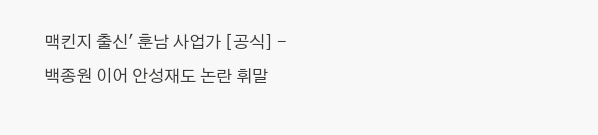맥킨지 출신' 훈남 사업가 [공식] -
백종원 이어 안성재도 논란 휘말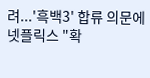려...'흑백3' 합류 의문에 넷플릭스 "확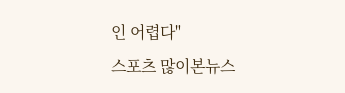인 어렵다"
스포츠 많이본뉴스